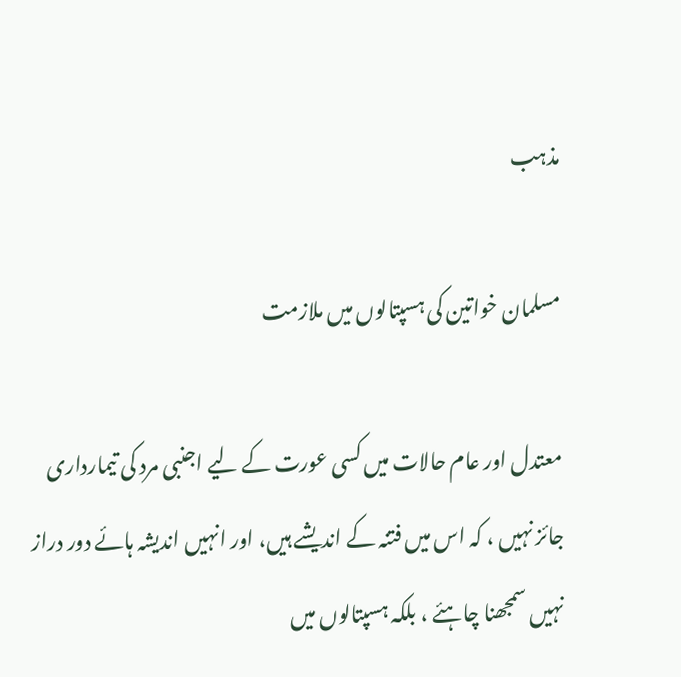مذہب

مسلمان خواتین کی ہسپتالوں میں ملازمت

معتدل اور عام حالات میں کسی عورت کے لیے اجنبی مرد کی تیمارداری جائز نہیں ، کہ اس میں فتنہ کے اندیشے ہیں، اور انہیں اندیشہ ہائے دور دراز نہیں سمجھنا چاہئے ، بلکہ ہسپتالوں میں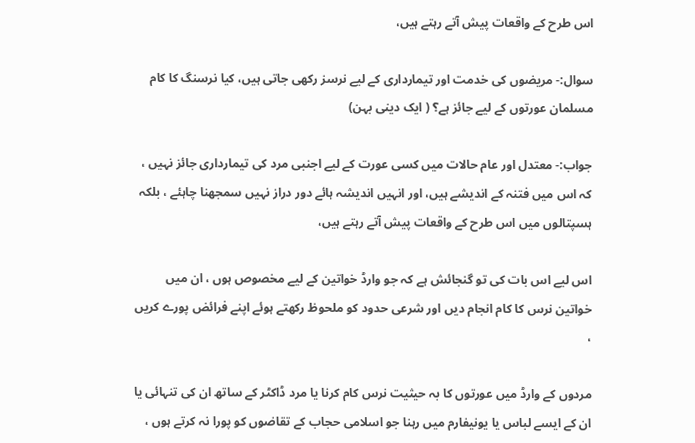اس طرح کے واقعات پیش آتے رہتے ہیں،

سوال:- مریضوں کی خدمت اور تیمارداری کے لیے نرسز رکھی جاتی ہیں، کیا نرسنگ کا کام مسلمان عورتوں کے لیے جائز ہے؟ ( ایک دینی بہن)

جواب:- معتدل اور عام حالات میں کسی عورت کے لیے اجنبی مرد کی تیمارداری جائز نہیں ، کہ اس میں فتنہ کے اندیشے ہیں، اور انہیں اندیشہ ہائے دور دراز نہیں سمجھنا چاہئے ، بلکہ ہسپتالوں میں اس طرح کے واقعات پیش آتے رہتے ہیں،

اس لیے اس بات کی تو گنجائش ہے کہ جو وارڈ خواتین کے لیے مخصوص ہوں ، ان میں خواتین نرس کا کام انجام دیں اور شرعی حدود کو ملحوظ رکھتے ہوئے اپنے فرائض پورے کریں ،

مردوں کے وارڈ میں عورتوں کا بہ حیثیت نرس کام کرنا یا مرد ڈاکٹر کے ساتھ ان کی تنہائی یا ان کے ایسے لباس یا یونیفارم میں رہنا جو اسلامی حجاب کے تقاضوں کو پورا نہ کرتے ہوں ،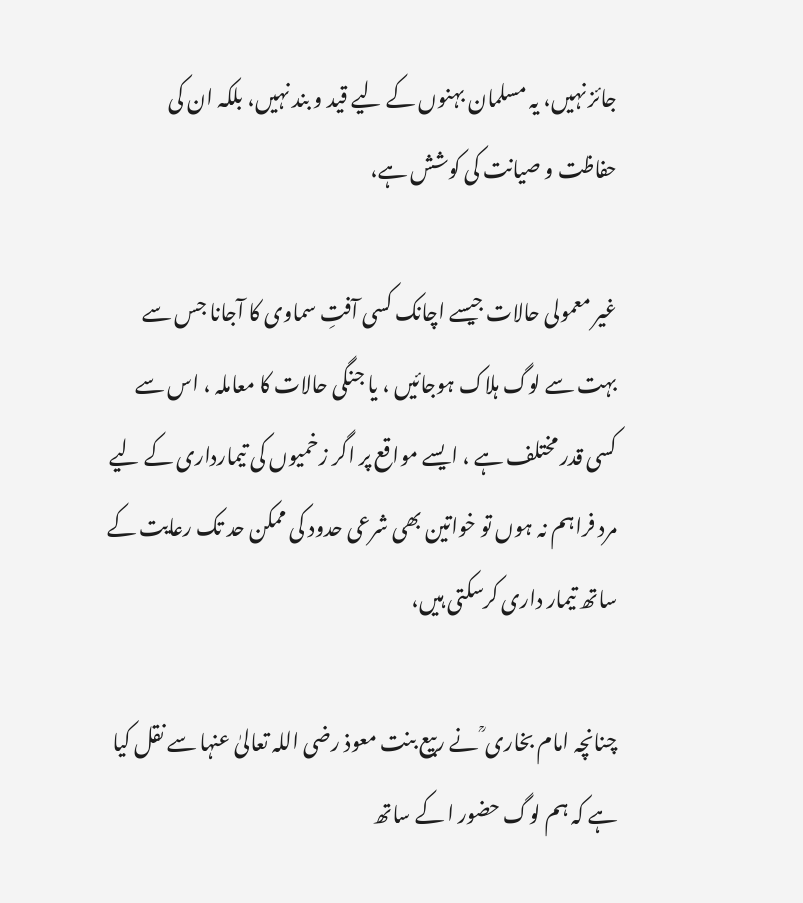جائز نہیں، یہ مسلمان بہنوں کے لیے قید و بند نہیں، بلکہ ان کی حفاظت و صیانت کی کوشش ہے،

غیر معمولی حالات جیسے اچانک کسی آفتِ سماوی کا آجانا جس سے بہت سے لوگ ہلاک ہوجائیں ، یا جنگی حالات کا معاملہ ، اس سے کسی قدر مختلف ہے ، ایسے مواقع پر اگر زخمیوں کی تیمارداری کے لیے مرد فراہم نہ ہوں تو خواتین بھی شرعی حدود کی ممکن حد تک رعایت کے ساتھ تیمار داری کرسکتی ہیں،

چنانچہ امام بخاری ؒ نے ربیع بنت معوذ رضی اللہ تعالیٰ عنہا سے نقل کیا ہے کہ ہم لوگ حضور ا کے ساتھ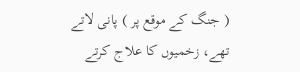( جنگ کے موقع پر ) پانی لاتے تھے، زخمیوں کا علاج کرتے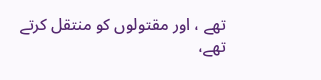تھے ، اور مقتولوں کو منتقل کرتے تھے،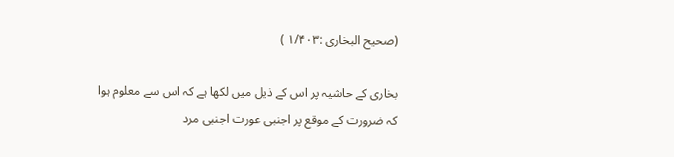(صحیح البخاری :۱/۴۰۳ )

بخاری کے حاشیہ پر اس کے ذیل میں لکھا ہے کہ اس سے معلوم ہوا کہ ضرورت کے موقع پر اجنبی عورت اجنبی مرد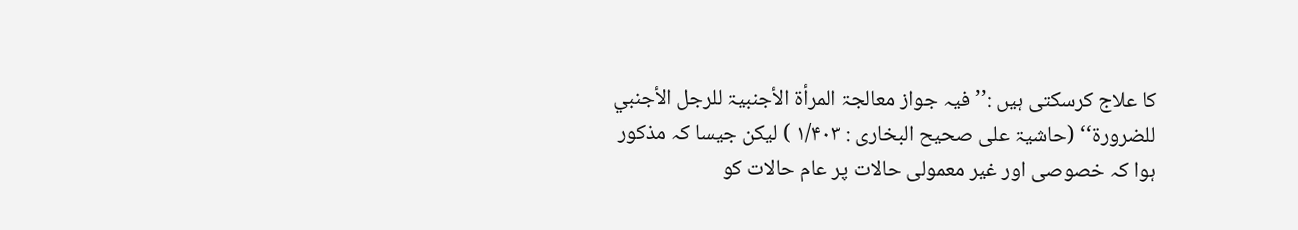کا علاج کرسکتی ہیں :’’ فیہ جواز معالجۃ المرأۃ الأجنبیۃ للرجل الأجنبي للضرورۃ‘‘ (حاشیۃ علی صحیح البخاری : ۱/۴۰۳ ) لیکن جیسا کہ مذکور ہوا کہ خصوصی اور غیر معمولی حالات پر عام حالات کو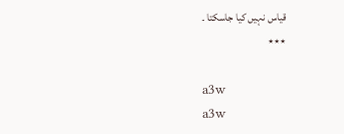قیاس نہیں کیا جاسکتا ۔
٭٭٭

a3w
a3w